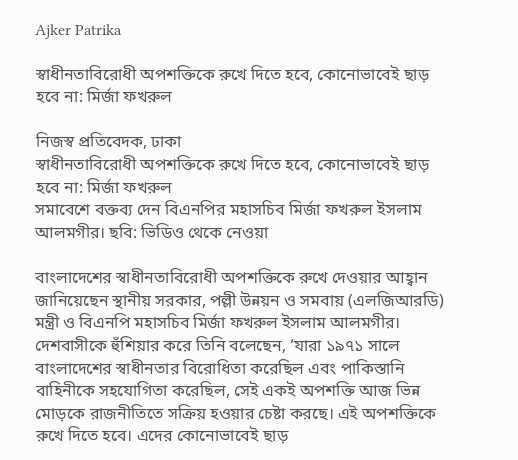Ajker Patrika

স্বাধীনতাবিরোধী অপশক্তিকে রুখে দিতে হবে, কোনোভাবেই ছাড় হবে না: মির্জা ফখরুল

নিজস্ব প্রতিবেদক, ঢাকা
স্বাধীনতাবিরোধী অপশক্তিকে রুখে দিতে হবে, কোনোভাবেই ছাড় হবে না: মির্জা ফখরুল
সমাবেশে বক্তব্য দেন বিএনপির মহাসচিব মির্জা ফখরুল ইসলাম আলমগীর। ছবি: ভিডিও থেকে নেওয়া

বাংলাদেশের স্বাধীনতাবিরোধী অপশক্তিকে রুখে দেওয়ার আহ্বান জানিয়েছেন স্থানীয় সরকার, পল্লী উন্নয়ন ও সমবায় (এলজিআরডি) মন্ত্রী ও বিএনপি মহাসচিব মির্জা ফখরুল ইসলাম আলমগীর। দেশবাসীকে হুঁশিয়ার করে তিনি বলেছেন, ‘যারা ১৯৭১ সালে বাংলাদেশের স্বাধীনতার বিরোধিতা করেছিল এবং পাকিস্তানি বাহিনীকে সহযোগিতা করেছিল, সেই একই অপশক্তি আজ ভিন্ন মোড়কে রাজনীতিতে সক্রিয় হওয়ার চেষ্টা করছে। এই অপশক্তিকে রুখে দিতে হবে। এদের কোনোভাবেই ছাড়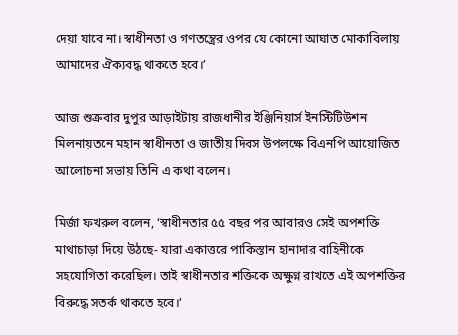দেয়া যাবে না। স্বাধীনতা ও গণতন্ত্রের ওপর যে কোনো আঘাত মোকাবিলায় আমাদের ঐক্যবদ্ধ থাকতে হবে।’

আজ শুক্রবার দুপুর আড়াইটায় রাজধানীর ইঞ্জিনিয়ার্স ইনস্টিটিউশন মিলনায়তনে মহান স্বাধীনতা ও জাতীয় দিবস উপলক্ষে বিএনপি আয়োজিত আলোচনা সভায় তিনি এ কথা বলেন।

মির্জা ফখরুল বলেন, ‘স্বাধীনতার ৫৫ বছর পর আবারও সেই অপশক্তি মাথাচাড়া দিয়ে উঠছে- যারা একাত্তরে পাকিস্তান হানাদার বাহিনীকে সহযোগিতা করেছিল। তাই স্বাধীনতার শক্তিকে অক্ষুণ্ন রাখতে এই অপশক্তির বিরুদ্ধে সতর্ক থাকতে হবে।’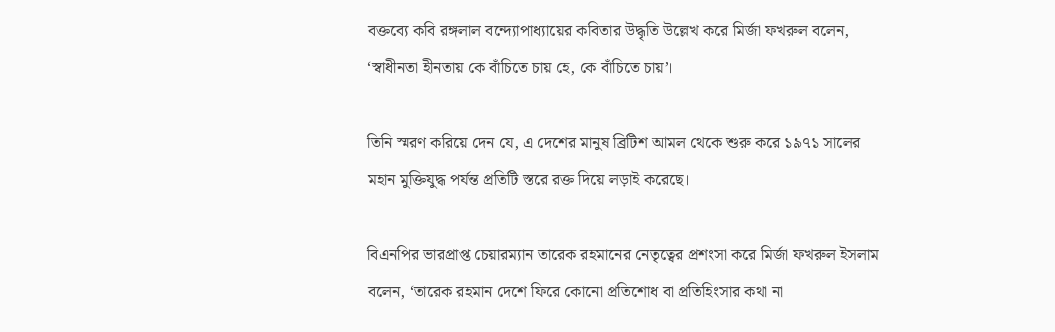বক্তব্যে কবি রঙ্গলাল বন্দ্যোপাধ্যায়ের কবিতার উদ্ধৃতি উল্লেখ করে মির্জা ফখরুল বলেন, ‘স্বাধীনতা হীনতায় কে বাঁচিতে চায় হে, কে বাঁচিতে চায়’।

তিনি স্মরণ করিয়ে দেন যে, এ দেশের মানুষ ব্রিটিশ আমল থেকে শুরু করে ১৯৭১ সালের মহান মুক্তিযুদ্ধ পর্যন্ত প্রতিটি স্তরে রক্ত দিয়ে লড়াই করেছে।

বিএনপির ভারপ্রাপ্ত চেয়ারম্যান তারেক রহমানের নেতৃত্বের প্রশংসা করে মির্জা ফখরুল ইসলাম বলেন, ‘তারেক রহমান দেশে ফিরে কোনো প্রতিশোধ বা প্রতিহিংসার কথা না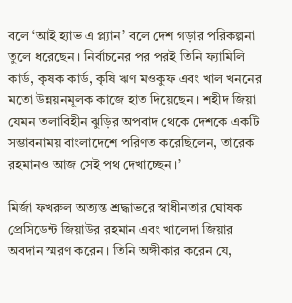বলে ‘আই হ্যাভ এ প্ল্যান’ বলে দেশ গড়ার পরিকল্পনা তুলে ধরেছেন। নির্বাচনের পর পরই তিনি ফ্যামিলি কার্ড, কৃষক কার্ড, কৃষি ঋণ মওকুফ এবং খাল খননের মতো উন্নয়নমূলক কাজে হাত দিয়েছেন। শহীদ জিয়া যেমন তলাবিহীন ঝুড়ির অপবাদ থেকে দেশকে একটি সম্ভাবনাময় বাংলাদেশে পরিণত করেছিলেন, তারেক রহমানও আজ সেই পথ দেখাচ্ছেন।’

মির্জা ফখরুল অত্যন্ত শ্রদ্ধাভরে স্বাধীনতার ঘোষক প্রেসিডেন্ট জিয়াউর রহমান এবং খালেদা জিয়ার অবদান স্মরণ করেন। তিনি অঙ্গীকার করেন যে,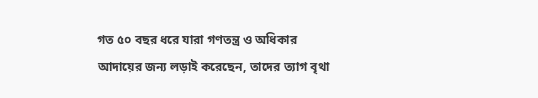গত ৫০ বছর ধরে যারা গণতন্ত্র ও অধিকার আদায়ের জন্য লড়াই করেছেন, তাদের ত্যাগ বৃথা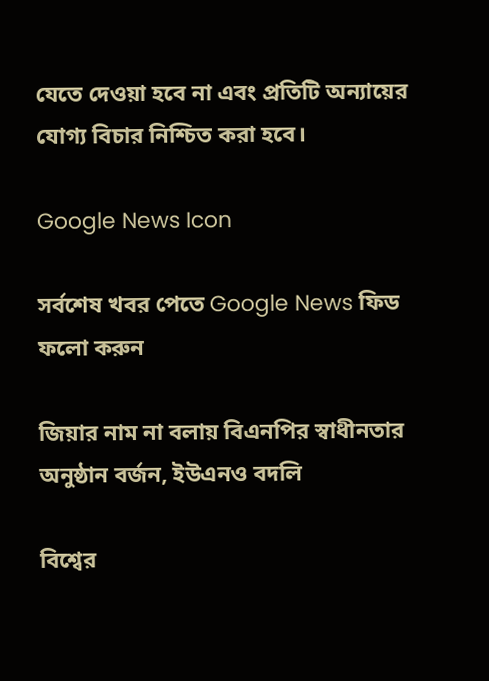যেতে দেওয়া হবে না এবং প্রতিটি অন্যায়ের যোগ্য বিচার নিশ্চিত করা হবে।

Google News Icon

সর্বশেষ খবর পেতে Google News ফিড ফলো করুন

জিয়ার নাম না বলায় বিএনপির স্বাধীনতার অনুষ্ঠান বর্জন, ইউএনও বদলি

বিশ্বের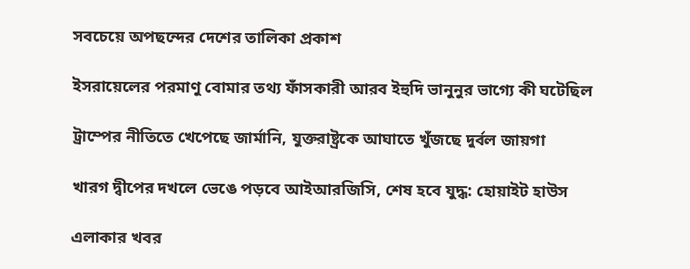সবচেয়ে অপছন্দের দেশের তালিকা প্রকাশ

ইসরায়েলের পরমাণু বোমার তথ্য ফাঁসকারী আরব ইহুদি ভানুনুর ভাগ্যে কী ঘটেছিল

ট্রাম্পের নীতিতে খেপেছে জার্মানি, যুক্তরাষ্ট্রকে আঘাতে খুঁজছে দুর্বল জায়গা

খারগ দ্বীপের দখলে ভেঙে পড়বে আইআরজিসি, শেষ হবে যুদ্ধ: হোয়াইট হাউস

এলাকার খবর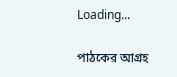Loading...

পাঠকের আগ্রহ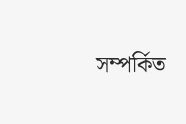সম্পর্কিত